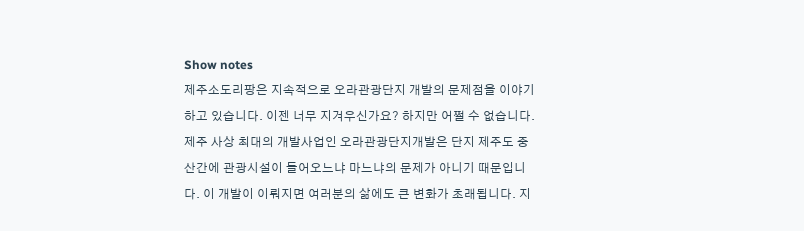Show notes
제주소도리팡은 지속적으로 오라관광단지 개발의 문제점을 이야기하고 있습니다. 이젠 너무 지겨우신가요? 하지만 어쩔 수 없습니다. 제주 사상 최대의 개발사업인 오라관광단지개발은 단지 제주도 중산간에 관광시설이 들어오느냐 마느냐의 문제가 아니기 때문입니다. 이 개발이 이뤄지면 여러분의 삶에도 큰 변화가 초래됩니다. 지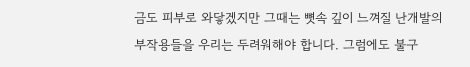금도 피부로 와닿겠지만 그때는 뼛속 깊이 느껴질 난개발의 부작용들을 우리는 두려워해야 합니다. 그럼에도 불구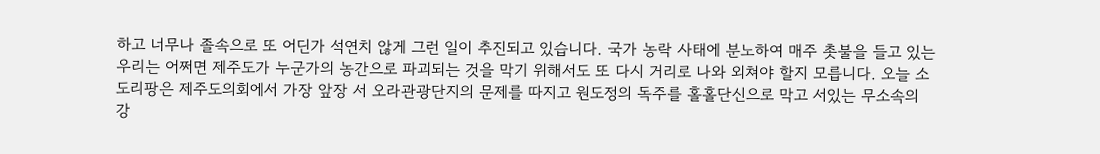하고 너무나 졸속으로 또 어딘가 석연치 않게 그런 일이 추진되고 있습니다. 국가 농락 사태에 분노하여 매주 촛불을 들고 있는 우리는 어쩌면 제주도가 누군가의 농간으로 파괴되는 것을 막기 위해서도 또 다시 거리로 나와 외쳐야 할지 모릅니다. 오늘 소도리팡은 제주도의회에서 가장 앞장 서 오라관광단지의 문제를 따지고 원도정의 독주를 홀홀단신으로 막고 서있는 무소속의 강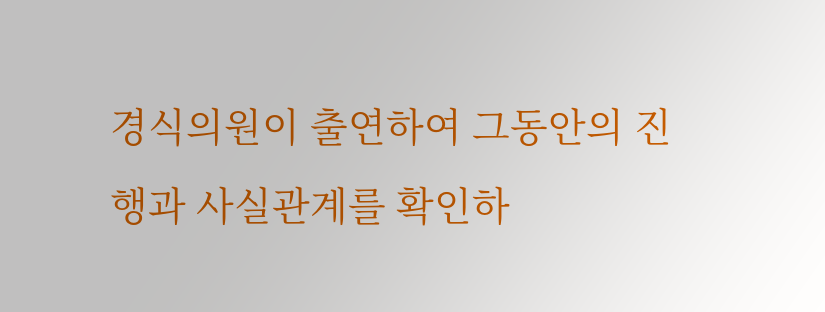경식의원이 출연하여 그동안의 진행과 사실관계를 확인하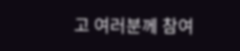고 여러분께 참여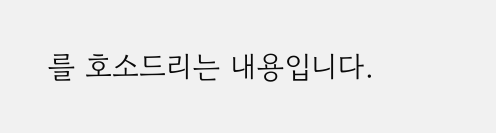를 호소드리는 내용입니다.